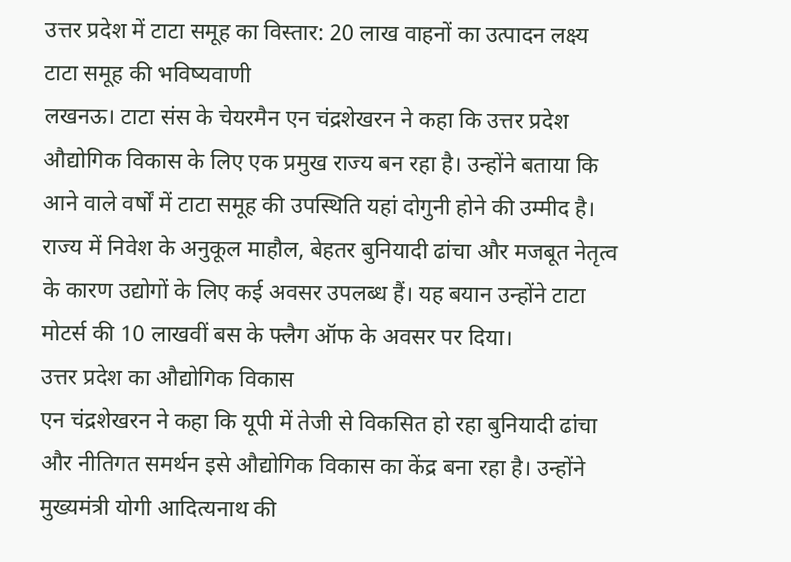उत्तर प्रदेश में टाटा समूह का विस्तार: 20 लाख वाहनों का उत्पादन लक्ष्य
टाटा समूह की भविष्यवाणी
लखनऊ। टाटा संस के चेयरमैन एन चंद्रशेखरन ने कहा कि उत्तर प्रदेश औद्योगिक विकास के लिए एक प्रमुख राज्य बन रहा है। उन्होंने बताया कि आने वाले वर्षों में टाटा समूह की उपस्थिति यहां दोगुनी होने की उम्मीद है। राज्य में निवेश के अनुकूल माहौल, बेहतर बुनियादी ढांचा और मजबूत नेतृत्व के कारण उद्योगों के लिए कई अवसर उपलब्ध हैं। यह बयान उन्होंने टाटा मोटर्स की 10 लाखवीं बस के फ्लैग ऑफ के अवसर पर दिया।
उत्तर प्रदेश का औद्योगिक विकास
एन चंद्रशेखरन ने कहा कि यूपी में तेजी से विकसित हो रहा बुनियादी ढांचा और नीतिगत समर्थन इसे औद्योगिक विकास का केंद्र बना रहा है। उन्होंने मुख्यमंत्री योगी आदित्यनाथ की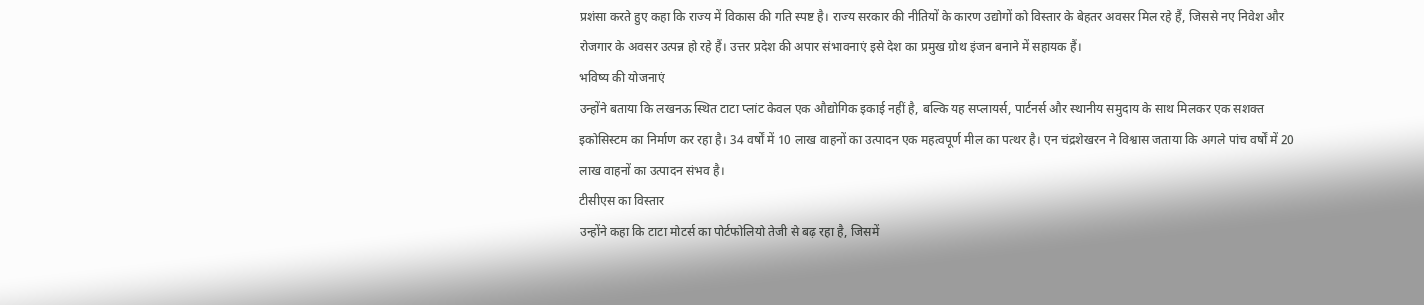प्रशंसा करते हुए कहा कि राज्य में विकास की गति स्पष्ट है। राज्य सरकार की नीतियों के कारण उद्योगों को विस्तार के बेहतर अवसर मिल रहे हैं, जिससे नए निवेश और रोजगार के अवसर उत्पन्न हो रहे हैं। उत्तर प्रदेश की अपार संभावनाएं इसे देश का प्रमुख ग्रोथ इंजन बनाने में सहायक हैं।
भविष्य की योजनाएं
उन्होंने बताया कि लखनऊ स्थित टाटा प्लांट केवल एक औद्योगिक इकाई नहीं है, बल्कि यह सप्लायर्स, पार्टनर्स और स्थानीय समुदाय के साथ मिलकर एक सशक्त इकोसिस्टम का निर्माण कर रहा है। 34 वर्षों में 10 लाख वाहनों का उत्पादन एक महत्वपूर्ण मील का पत्थर है। एन चंद्रशेखरन ने विश्वास जताया कि अगले पांच वर्षों में 20 लाख वाहनों का उत्पादन संभव है।
टीसीएस का विस्तार
उन्होंने कहा कि टाटा मोटर्स का पोर्टफोलियो तेजी से बढ़ रहा है, जिसमें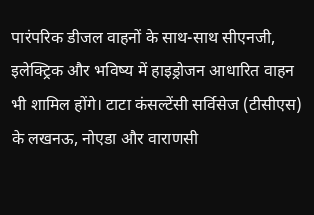पारंपरिक डीजल वाहनों के साथ-साथ सीएनजी, इलेक्ट्रिक और भविष्य में हाइड्रोजन आधारित वाहन भी शामिल होंगे। टाटा कंसल्टेंसी सर्विसेज (टीसीएस) के लखनऊ, नोएडा और वाराणसी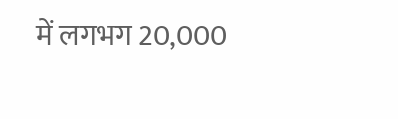में लगभग 20,000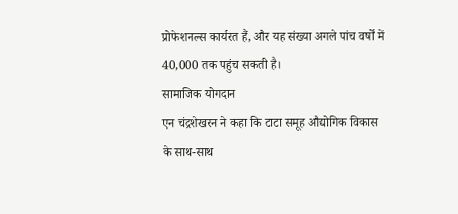प्रोफेशनल्स कार्यरत हैं, और यह संख्या अगले पांच वर्षों में 40,000 तक पहुंच सकती है।
सामाजिक योगदान
एन चंद्रशेखरन ने कहा कि टाटा समूह औद्योगिक विकास के साथ-साथ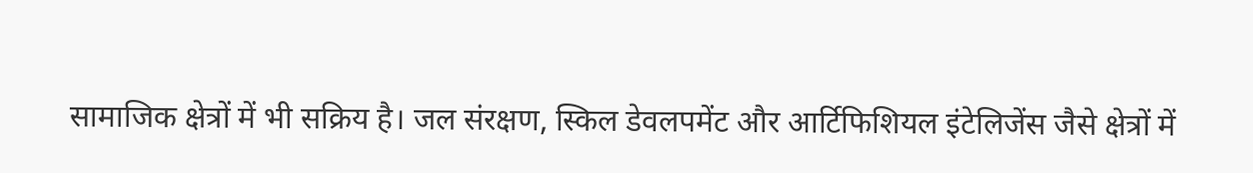सामाजिक क्षेत्रों में भी सक्रिय है। जल संरक्षण, स्किल डेवलपमेंट और आर्टिफिशियल इंटेलिजेंस जैसे क्षेत्रों में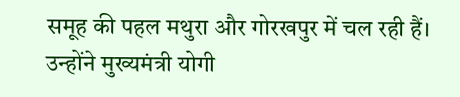समूह की पहल मथुरा और गोरखपुर में चल रही हैं। उन्होंने मुख्यमंत्री योगी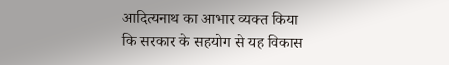आदित्यनाथ का आभार व्यक्त किया कि सरकार के सहयोग से यह विकास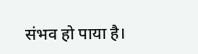संभव हो पाया है।